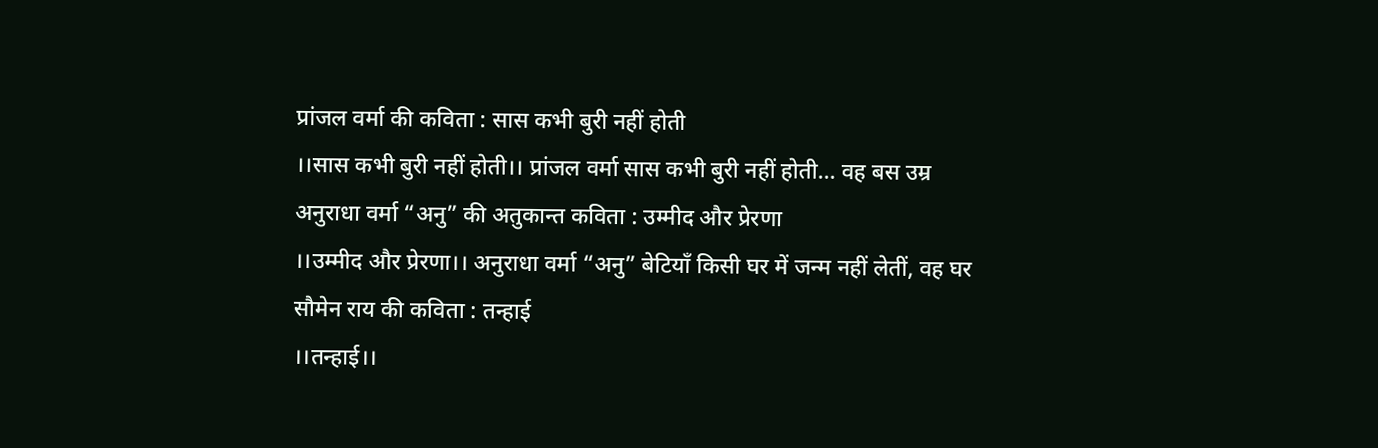प्रांजल वर्मा की कविता : सास कभी बुरी नहीं होती
।।सास कभी बुरी नहीं होती।। प्रांजल वर्मा सास कभी बुरी नहीं होती… वह बस उम्र
अनुराधा वर्मा “अनु” की अतुकान्त कविता : उम्मीद और प्रेरणा
।।उम्मीद और प्रेरणा।। अनुराधा वर्मा “अनु” बेटियाँ किसी घर में जन्म नहीं लेतीं, वह घर
सौमेन राय की कविता : तन्हाई
।।तन्हाई।।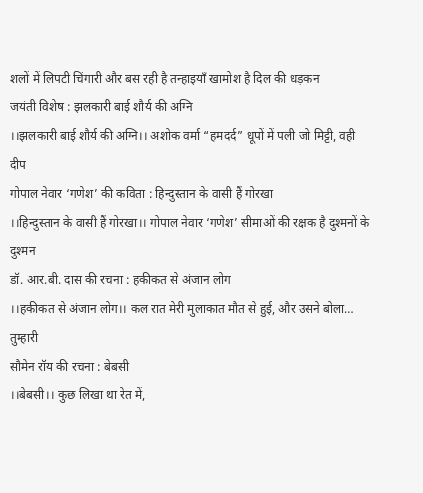शलों में लिपटी चिंगारी और बस रही है तन्हाइयाँ खामोश है दिल की धड़कन
जयंती विशेष : झलकारी बाई शौर्य की अग्नि
।।झलकारी बाई शौर्य की अग्नि।। अशोक वर्मा “हमदर्द” धूपों में पली जो मिट्टी, वही दीप
गोपाल नेवार ‘गणेश’ की कविता : हिन्दुस्तान के वासी हैं गोरखा
।।हिन्दुस्तान के वासी हैं गोरखा।। गोपाल नेवार ‘गणेश’ सीमाओं की रक्षक है दुश्मनों के दुश्मन
डॉ. आर.बी. दास की रचना : हकीकत से अंजान लोग
।।हकीकत से अंजान लोग।। कल रात मेरी मुलाकात मौत से हुई, और उसने बोला… तुम्हारी
सौमेन रॉय की रचना : बेबसी
।।बेबसी।। कुछ लिखा था रेत में,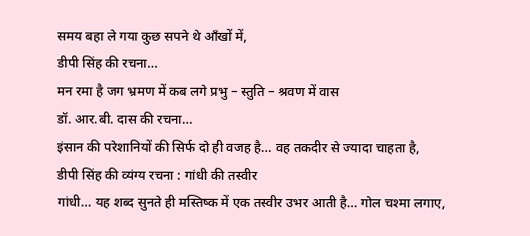समय बहा ले गया कुछ सपने थे आँखों में,
डीपी सिंह की रचना…
मन रमा है जग भ्रमण में कब लगे प्रभु – स्तुति – श्रवण में वास
डॉ. आर.बी. दास की रचना…
इंसान की परेशानियों की सिर्फ दो ही वजह है… वह तकदीर से ज्यादा चाहता है,
डीपी सिंह की व्यंग्य रचना : गांधी की तस्वीर
गांधी… यह शब्द सुनते ही मस्तिष्क में एक तस्वीर उभर आती है… गोल चश्मा लगाए,